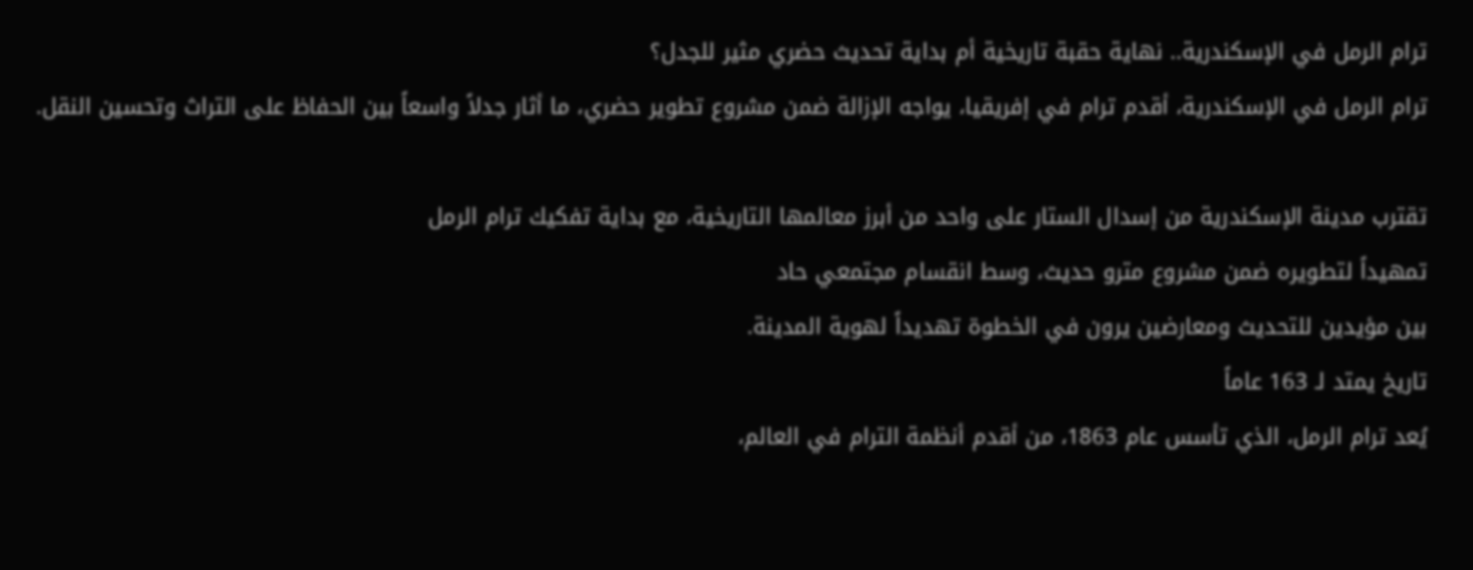ترام الرمل في الإسكندرية.. نهاية حقبة تاريخية أم بداية تحديث حضري مثير للجدل؟
ترام الرمل في الإسكندرية، أقدم ترام في إفريقيا، يواجه الإزالة ضمن مشروع تطوير حضري، ما أثار جدلاً واسعاً بين الحفاظ على التراث وتحسين النقل.

تقترب مدينة الإسكندرية من إسدال الستار على واحد من أبرز معالمها التاريخية، مع بداية تفكيك ترام الرمل
تمهيداً لتطويره ضمن مشروع مترو حديث، وسط انقسام مجتمعي حاد
بين مؤيدين للتحديث ومعارضين يرون في الخطوة تهديداً لهوية المدينة.
تاريخ يمتد لـ 163 عاماً
يُعد ترام الرمل، الذي تأسس عام 1863، من أقدم أنظمة الترام في العالم،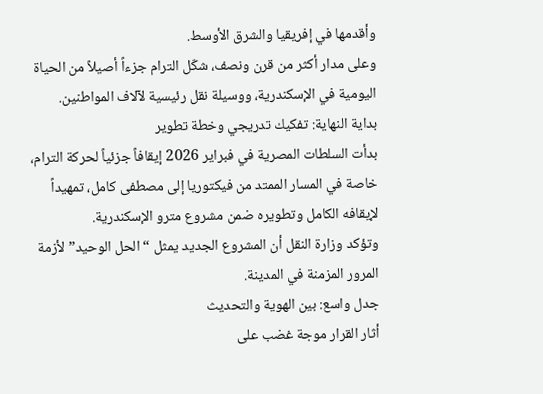وأقدمها في إفريقيا والشرق الأوسط.
وعلى مدار أكثر من قرن ونصف، شكّل الترام جزءاً أصيلاً من الحياة اليومية في الإسكندرية، ووسيلة نقل رئيسية لآلاف المواطنين.
بداية النهاية: تفكيك تدريجي وخطة تطوير
بدأت السلطات المصرية في فبراير 2026 إيقافاً جزئياً لحركة الترام، خاصة في المسار الممتد من فيكتوريا إلى مصطفى كامل، تمهيداً لإيقافه الكامل وتطويره ضمن مشروع مترو الإسكندرية.
وتؤكد وزارة النقل أن المشروع الجديد يمثل “الحل الوحيد” لأزمة المرور المزمنة في المدينة.
جدل واسع: بين الهوية والتحديث
أثار القرار موجة غضب على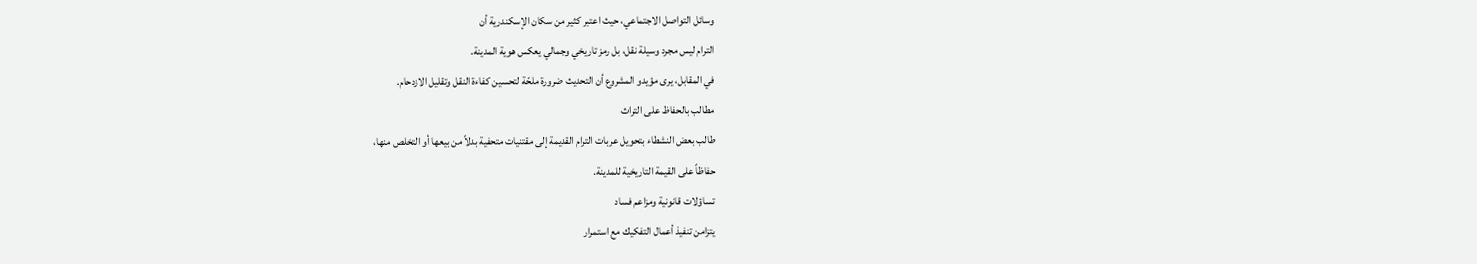وسائل التواصل الاجتماعي، حيث اعتبر كثير من سكان الإسكندرية أن
الترام ليس مجرد وسيلة نقل، بل رمز تاريخي وجمالي يعكس هوية المدينة.
في المقابل، يرى مؤيدو المشروع أن التحديث ضرورة ملحّة لتحسين كفاءة النقل وتقليل الازدحام.
مطالب بالحفاظ على التراث
طالب بعض النشطاء بتحويل عربات الترام القديمة إلى مقتنيات متحفية بدلاً من بيعها أو التخلص منها،
حفاظاً على القيمة التاريخية للمدينة.
تساؤلات قانونية ومزاعم فساد
يتزامن تنفيذ أعمال التفكيك مع استمرار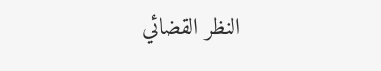النظر القضائي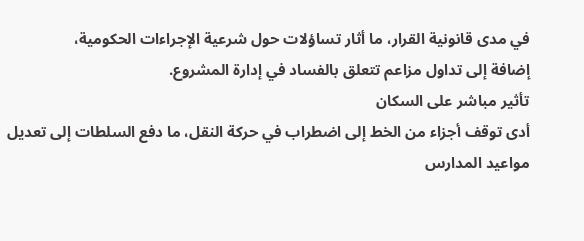في مدى قانونية القرار، ما أثار تساؤلات حول شرعية الإجراءات الحكومية،
إضافة إلى تداول مزاعم تتعلق بالفساد في إدارة المشروع.
تأثير مباشر على السكان
أدى توقف أجزاء من الخط إلى اضطراب في حركة النقل، ما دفع السلطات إلى تعديل مواعيد المدارس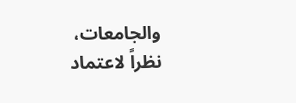والجامعات،
نظراً لاعتماد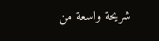شريحة واسعة من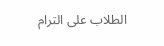الطلاب على الترام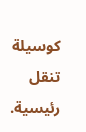كوسيلة تنقل رئيسية.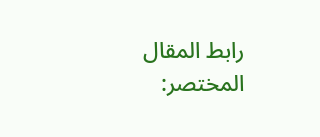رابط المقال المختصر: